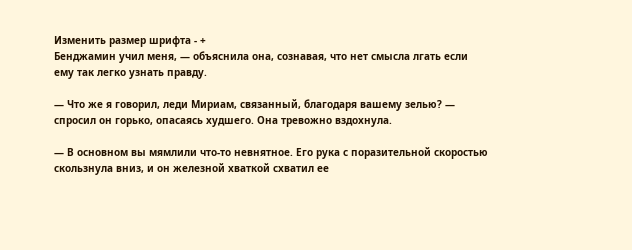Изменить размер шрифта - +
Бенджамин учил меня, — объяснила она, сознавая, что нет смысла лгать если ему так легко узнать правду.

— Что же я говорил, леди Мириам, связанный, благодаря вашему зелью? — спросил он горько, опасаясь худшего. Она тревожно вздохнула.

— В основном вы мямлили что-то невнятное. Его рука с поразительной скоростью скользнула вниз, и он железной хваткой схватил ее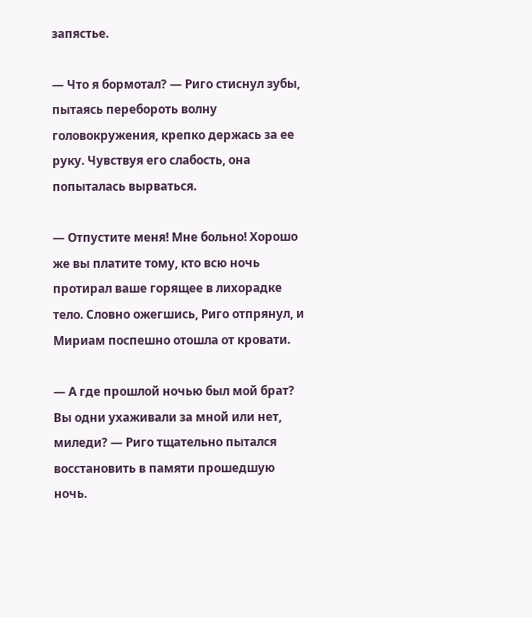запястье.

— Что я бормотал? — Риго стиснул зубы, пытаясь перебороть волну головокружения, крепко держась за ее руку. Чувствуя его слабость, она попыталась вырваться.

— Отпустите меня! Мне больно! Хорошо же вы платите тому, кто всю ночь протирал ваше горящее в лихорадке тело. Словно ожегшись, Риго отпрянул, и Мириам поспешно отошла от кровати.

— А где прошлой ночью был мой брат? Вы одни ухаживали за мной или нет, миледи? — Риго тщательно пытался восстановить в памяти прошедшую ночь.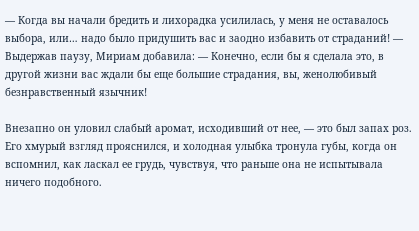— Когда вы начали бредить и лихорадка усилилась, у меня не оставалось выбора, или… надо было придушить вас и заодно избавить от страданий! — Выдержав паузу, Мириам добавила: — Конечно, если бы я сделала это, в другой жизни вас ждали бы еще большие страдания, вы, женолюбивый безнравственный язычник!

Внезапно он уловил слабый аромат, исходивший от нее, — это был запах роз. Его хмурый взгляд прояснился, и холодная улыбка тронула губы, когда он вспомнил, как ласкал ее грудь, чувствуя, что раньше она не испытывала ничего подобного.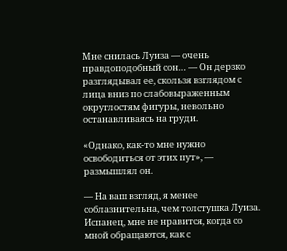Мне снилась Луиза — очень правдоподобный сон… — Он дерзко разглядывал ее, скользя взглядом с лица вниз по слабовыраженным округлостям фигуры, невольно останавливаясь на груди.

«Однако, как-то мне нужно освободиться от этих пут», — размышлял он.

— На ваш взгляд, я менее соблазнительна, чем толстушка Луиза. Испанец, мне не нравится, когда со мной обращаются, как с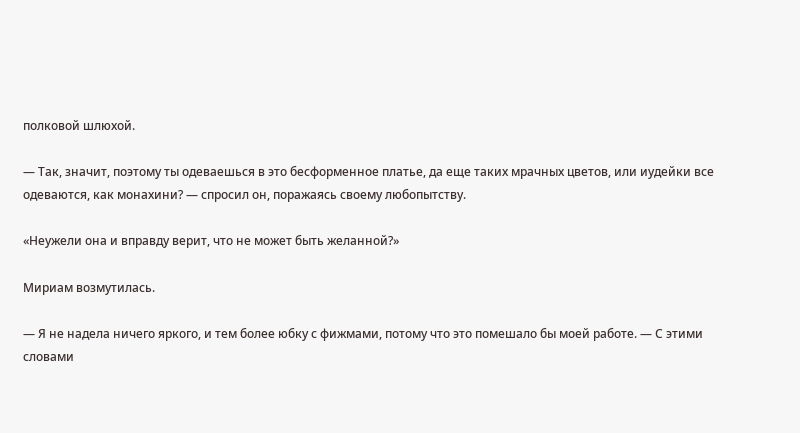полковой шлюхой.

— Так, значит, поэтому ты одеваешься в это бесформенное платье, да еще таких мрачных цветов, или иудейки все одеваются, как монахини? — спросил он, поражаясь своему любопытству.

«Неужели она и вправду верит, что не может быть желанной?»

Мириам возмутилась.

— Я не надела ничего яркого, и тем более юбку с фижмами, потому что это помешало бы моей работе. — С этими словами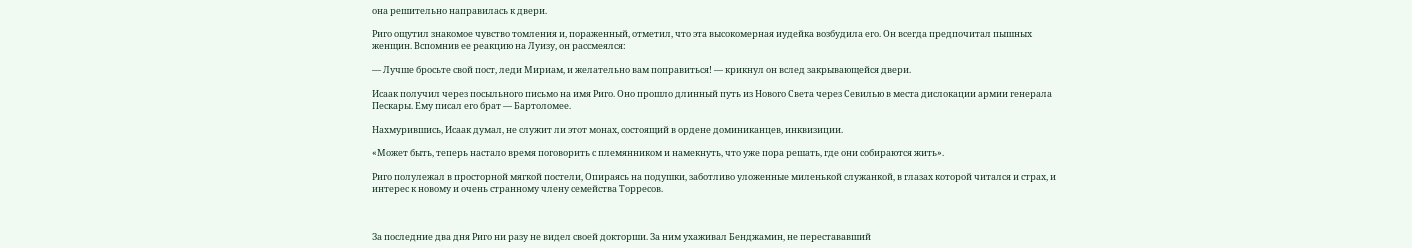она решительно направилась к двери.

Риго ощутил знакомое чувство томления и, пораженный, отметил, что эта высокомерная иудейка возбудила его. Он всегда предпочитал пышных женщин. Вспомнив ее реакцию на Луизу, он рассмеялся:

— Лучше бросьте свой пост, леди Мириам, и желательно вам поправиться! — крикнул он вслед закрывающейся двери.

Исаак получил через посыльного письмо на имя Риго. Оно прошло длинный путь из Нового Света через Севилью в места дислокации армии генерала Пескары. Ему писал его брат — Бартоломее.

Нахмурившись, Исаак думал, не служит ли этот монах, состоящий в ордене доминиканцев, инквизиции.

«Может быть, теперь настало время поговорить с племянником и намекнуть, что уже пора решать, где они собираются жить».

Риго полулежал в просторной мягкой постели, Опираясь на подушки, заботливо уложенные миленькой служанкой, в глазах которой читался и страх, и интерес к новому и очень странному члену семейства Торресов.



За последние два дня Риго ни разу не видел своей докторши. За ним ухаживал Бенджамин, не перестававший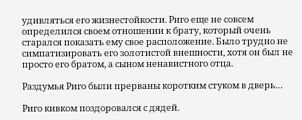удивляться его жизнестойкости. Риго еще не совсем определился своем отношении к брату, который очень старался показать ему свое расположение. Было трудно не симпатизировать его золотистой внешности, хотя он был не просто его братом, а сыном ненавистного отца.

Раздумья Риго были прерваны коротким стуком в дверь…

Риго кивком поздоровался с дядей.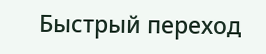Быстрый переход